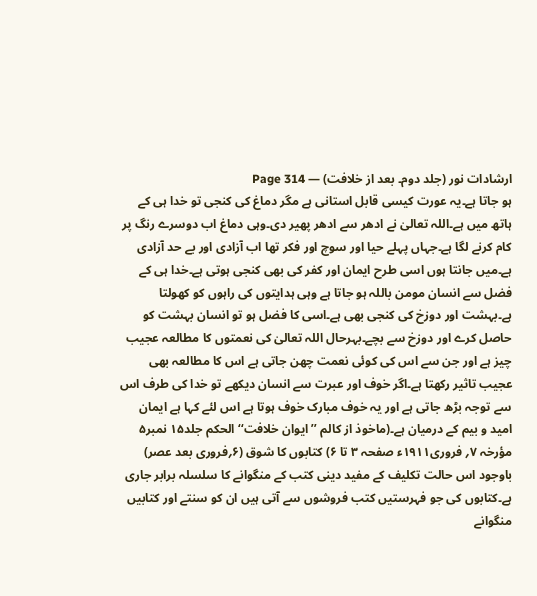ارشادات نور (جلد دوم۔ بعد از خلافت) — Page 314
ہو جاتا ہے۔یہ عورت کیسی قابل استانی ہے مگر دماغ کی کنجی تو خدا ہی کے ہاتھ میں ہے۔اللہ تعالیٰ نے ادھر سے ادھر پھیر دی۔وہی دماغ اب دوسرے رنگ پر کام کرنے لگا ہے۔جہاں پہلے حیا اور سوچ اور فکر تھا اب آزادی اور بے حد آزادی ہے۔میں جانتا ہوں اسی طرح ایمان اور کفر کی بھی کنجی ہوتی ہے۔خدا ہی کے فضل سے انسان مومن باللہ ہو جاتا ہے وہی ہدایتوں کی راہوں کو کھولتا ہے۔بہشت اور دوزخ کی کنجی بھی ہے۔اسی کا فضل ہو تو انسان بہشت کو حاصل کرے اور دوزخ سے بچے۔بہرحال اللہ تعالیٰ کی نعمتوں کا مطالعہ عجیب چیز ہے اور جن سے اس کی کوئی نعمت چھن جاتی ہے اس کا مطالعہ بھی عجیب تاثیر رکھتا ہے۔اگر خوف اور عبرت سے انسان دیکھے تو خدا کی طرف اس سے توجہ بڑھ جاتی ہے اور یہ خوف مبارک خوف ہوتا ہے اس لئے کہا ہے ایمان امید و بیم کے درمیان ہے۔(ماخوذ از کالم ’’ایوان خلافت‘‘ الحکم جلد۱۵ نمبر۵ مؤرخہ ۷؍ فروری۱۹۱۱ء صفحہ ۳ تا ۶) کتابوں کا شوق (۶؍فروری بعد عصر) باوجود اس حالت تکلیف کے مفید دینی کتب کے منگوانے کا سلسلہ برابر جاری ہے۔کتابوں کی جو فہرستیں کتب فروشوں سے آتی ہیں ان کو سنتے اور کتابیں منگوانے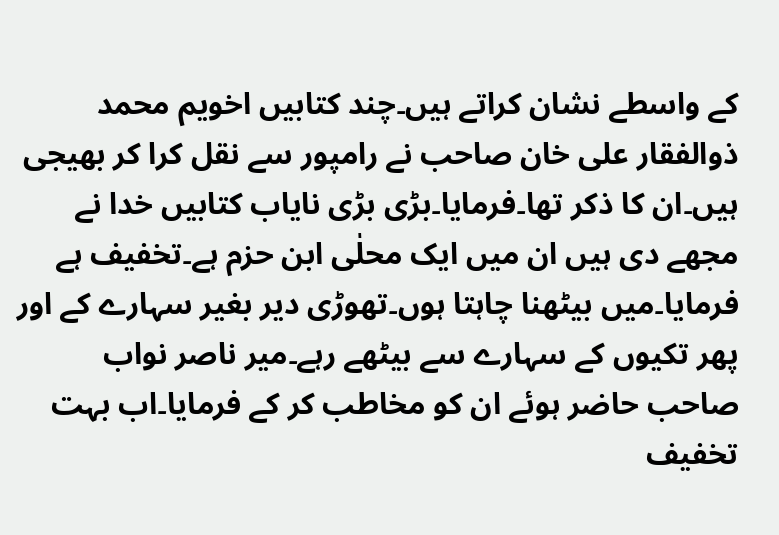کے واسطے نشان کراتے ہیں۔چند کتابیں اخویم محمد ذوالفقار علی خان صاحب نے رامپور سے نقل کرا کر بھیجی ہیں۔ان کا ذکر تھا۔فرمایا۔بڑی بڑی نایاب کتابیں خدا نے مجھے دی ہیں ان میں ایک محلٰی ابن حزم ہے۔تخفیف ہے فرمایا۔میں بیٹھنا چاہتا ہوں۔تھوڑی دیر بغیر سہارے کے اور پھر تکیوں کے سہارے سے بیٹھے رہے۔میر ناصر نواب صاحب حاضر ہوئے ان کو مخاطب کر کے فرمایا۔اب بہت تخفیف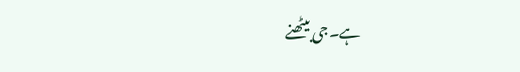ہے۔جی بیٹھنے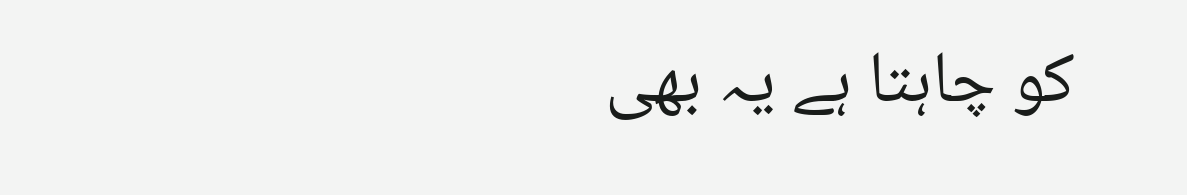کو چاہتا ہے یہ بھی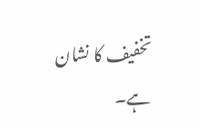تخفیف کا نشان ہے۔